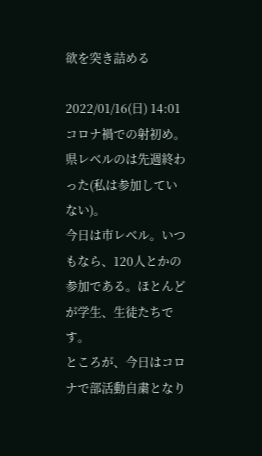欲を突き詰める

2022/01/16(日) 14:01
コロナ禍での射初め。県レベルのは先週終わった(私は参加していない)。
今日は市レベル。いつもなら、120人とかの参加である。ほとんどが学生、生徒たちです。
ところが、今日はコロナで部活動自粛となり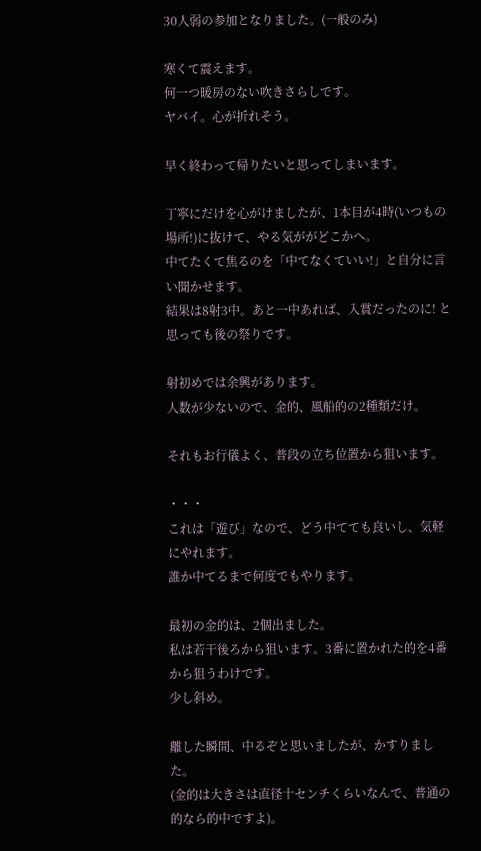30人弱の参加となりました。(一般のみ)

寒くて震えます。
何一つ暖房のない吹きさらしです。
ヤバイ。心が折れそう。

早く終わって帰りたいと思ってしまいます。

丁寧にだけを心がけましたが、1本目が4時(いつもの場所!)に抜けて、やる気ががどこかへ。
中てたくて焦るのを「中てなくていい!」と自分に言い聞かせます。
結果は8射3中。あと一中あれば、入賞だったのに! と思っても後の祭りです。

射初めでは余興があります。
人数が少ないので、金的、風船的の2種類だけ。

それもお行儀よく、普段の立ち位置から狙います。

・・・
これは「遊び」なので、どう中てても良いし、気軽にやれます。
誰か中てるまで何度でもやります。

最初の金的は、2個出ました。
私は若干後ろから狙います。3番に置かれた的を4番から狙うわけです。
少し斜め。

離した瞬間、中るぞと思いましたが、かすりました。
(金的は大きさは直径十センチくらいなんで、普通の的なら的中ですよ)。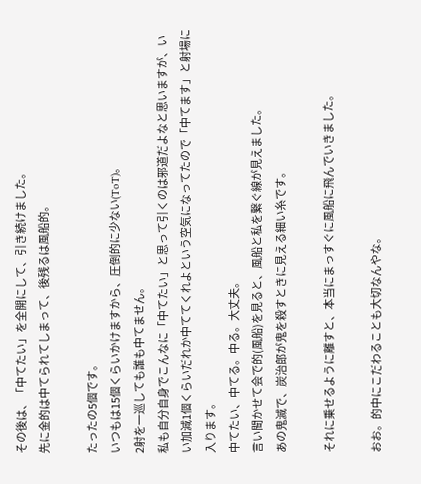その後は、「中てたい」を全開にして、引き続けました。
先に金的は中てられてしまって、後残るは風船的。

たったの5個です。
いつもは15個くらいかけますから、圧倒的に少ない(ToT)。
2射を一巡しても誰も中てません。
私も自分自身でこんなに「中てたい」と思って引くのは邪道だよなと思いますが、いい加減1個くらいだれか中ててくれよという空気になってたので「中てます」と射場に入ります。
中てたい、中てる。中る。大丈夫。
言い聞かせて会で的(風船)を見ると、風船と私を繋ぐ線が見えました。
あの鬼滅で、炭治郎が鬼を殺すときに見える細い糸です。

それに乗せるように離すと、本当にまっすぐに風船に飛んでいきました。

おお。的中にこだわることも大切なんやな。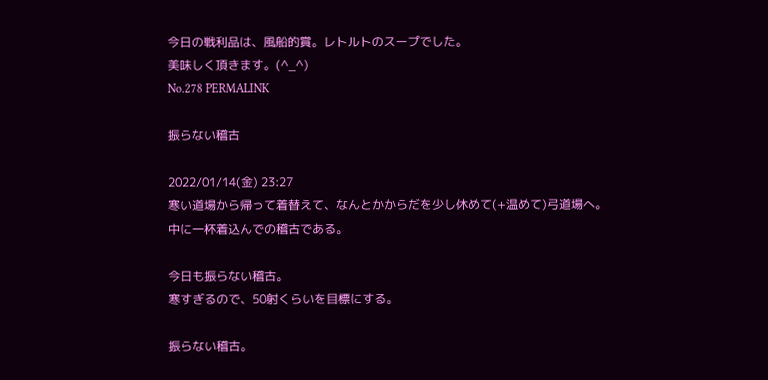今日の戦利品は、風船的賞。レトルトのスープでした。
美味しく頂きます。(^_^)
No.278 PERMALINK

振らない稽古

2022/01/14(金) 23:27
寒い道場から帰って着替えて、なんとかからだを少し休めて(+温めて)弓道場へ。
中に一杯着込んでの稽古である。

今日も振らない稽古。
寒すぎるので、50射くらいを目標にする。

振らない稽古。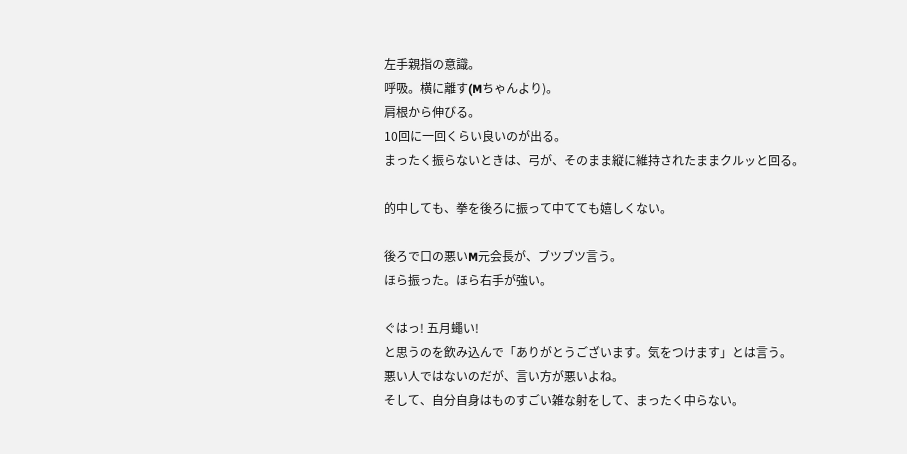左手親指の意識。
呼吸。横に離す(Mちゃんより)。
肩根から伸びる。
10回に一回くらい良いのが出る。
まったく振らないときは、弓が、そのまま縦に維持されたままクルッと回る。

的中しても、拳を後ろに振って中てても嬉しくない。

後ろで口の悪いM元会長が、ブツブツ言う。
ほら振った。ほら右手が強い。

ぐはっ! 五月蠅い!
と思うのを飲み込んで「ありがとうございます。気をつけます」とは言う。
悪い人ではないのだが、言い方が悪いよね。
そして、自分自身はものすごい雑な射をして、まったく中らない。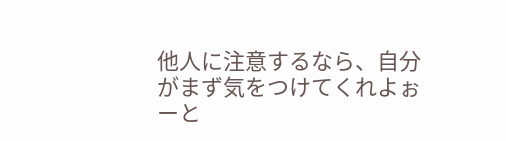他人に注意するなら、自分がまず気をつけてくれよぉーと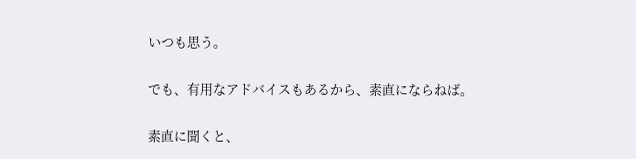いつも思う。

でも、有用なアドバイスもあるから、素直にならねば。

素直に聞くと、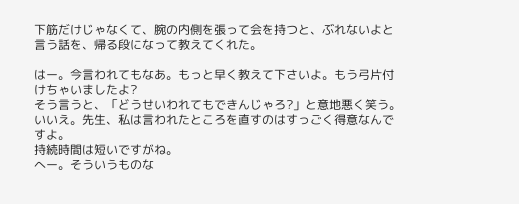下筋だけじゃなくて、腕の内側を張って会を持つと、ぶれないよと言う話を、帰る段になって教えてくれた。

はー。今言われてもなあ。もっと早く教えて下さいよ。もう弓片付けちゃいましたよ?
そう言うと、「どうせいわれてもできんじゃろ?」と意地悪く笑う。
いいえ。先生、私は言われたところを直すのはすっごく得意なんですよ。
持続時間は短いですがね。
へー。そういうものな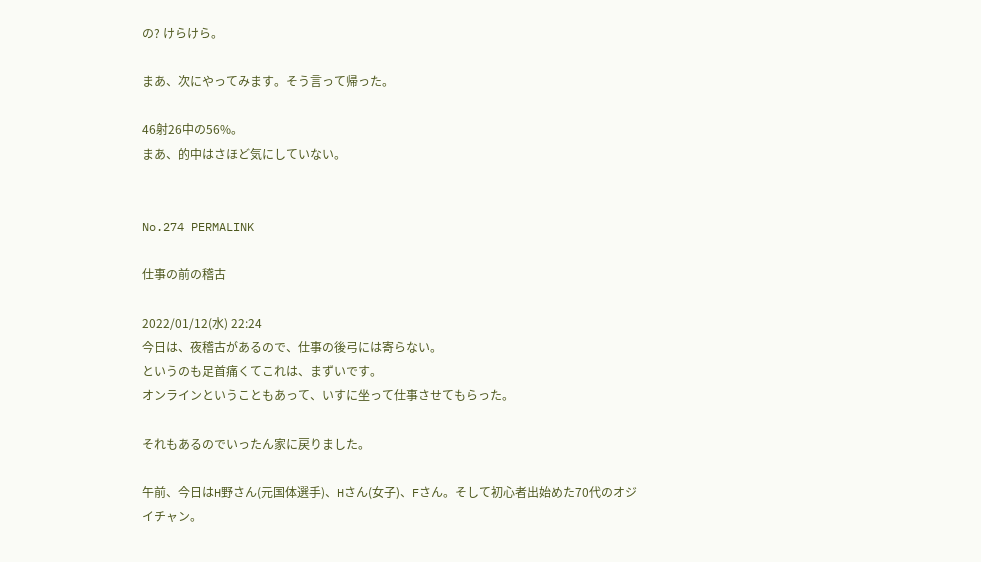の? けらけら。

まあ、次にやってみます。そう言って帰った。

46射26中の56%。
まあ、的中はさほど気にしていない。


No.274 PERMALINK

仕事の前の稽古

2022/01/12(水) 22:24
今日は、夜稽古があるので、仕事の後弓には寄らない。
というのも足首痛くてこれは、まずいです。
オンラインということもあって、いすに坐って仕事させてもらった。

それもあるのでいったん家に戻りました。

午前、今日はH野さん(元国体選手)、Hさん(女子)、Fさん。そして初心者出始めた70代のオジイチャン。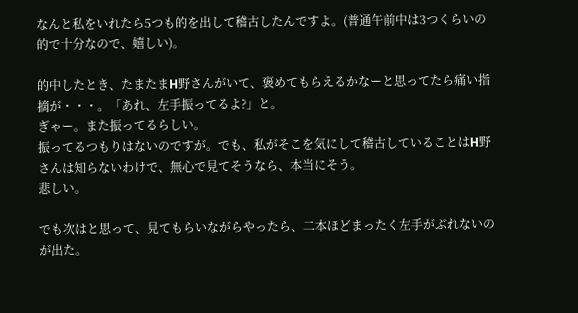なんと私をいれたら5つも的を出して稽古したんですよ。(普通午前中は3つくらいの的で十分なので、嬉しい)。

的中したとき、たまたまH野さんがいて、褒めてもらえるかなーと思ってたら痛い指摘が・・・。「あれ、左手振ってるよ?」と。
ぎゃー。また振ってるらしい。
振ってるつもりはないのですが。でも、私がそこを気にして稽古していることはH野さんは知らないわけで、無心で見てそうなら、本当にそう。
悲しい。

でも次はと思って、見てもらいながらやったら、二本ほどまったく左手がぶれないのが出た。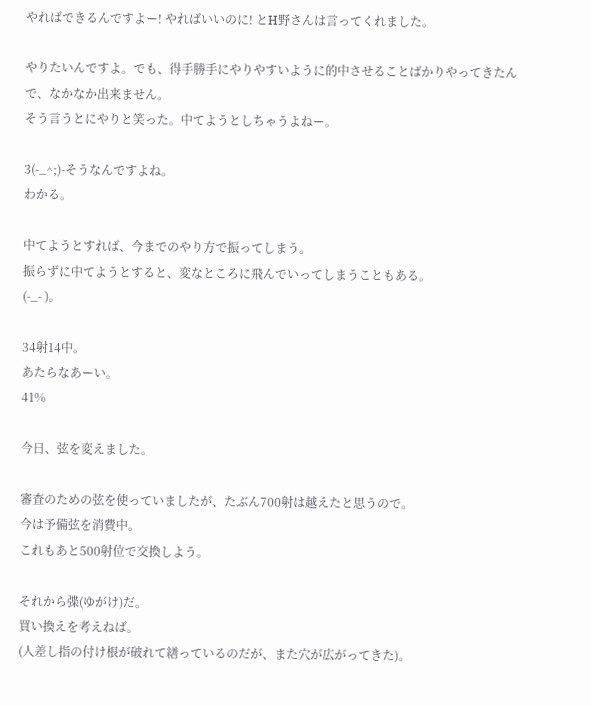やればできるんですよー! やればいいのに! とH野さんは言ってくれました。

やりたいんですよ。でも、得手勝手にやりやすいように的中させることばかりやってきたんで、なかなか出来ません。
そう言うとにやりと笑った。中てようとしちゃうよねー。

3(-_^;)-そうなんですよね。
わかる。

中てようとすれば、今までのやり方で振ってしまう。
振らずに中てようとすると、変なところに飛んでいってしまうこともある。
(-_- )。

34射14中。
あたらなあーい。
41%

今日、弦を変えました。

審査のための弦を使っていましたが、たぶん700射は越えたと思うので。
今は予備弦を消費中。
これもあと500射位で交換しよう。

それから弽(ゆがけ)だ。
買い換えを考えねば。
(人差し指の付け根が破れて繕っているのだが、また穴が広がってきた)。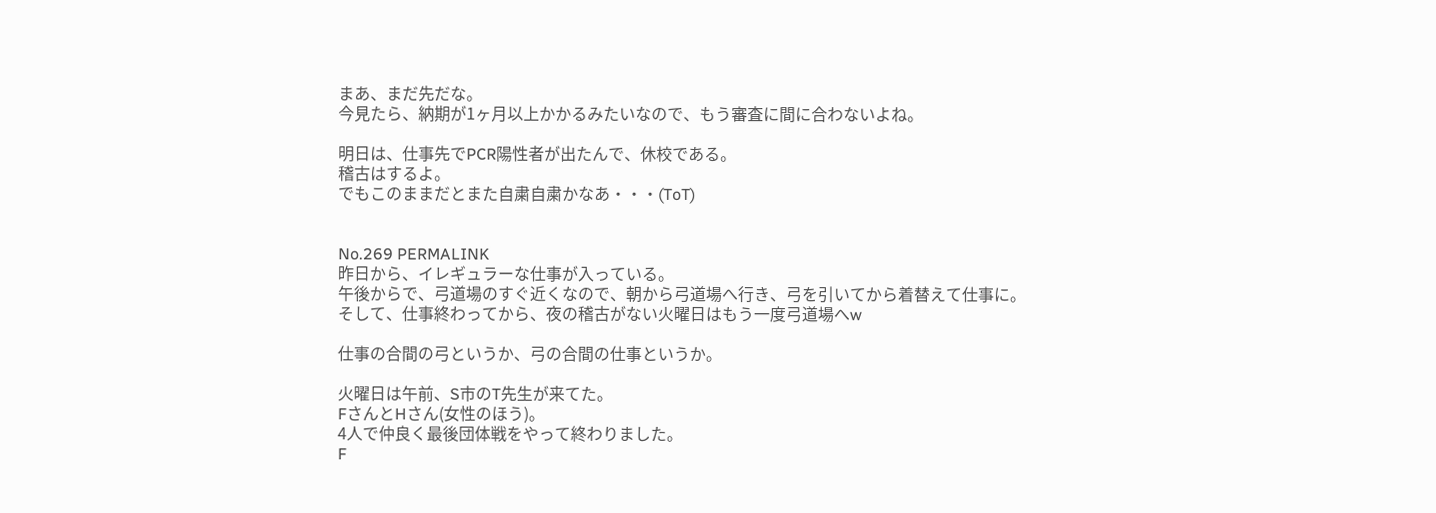まあ、まだ先だな。
今見たら、納期が1ヶ月以上かかるみたいなので、もう審査に間に合わないよね。

明日は、仕事先でPCR陽性者が出たんで、休校である。
稽古はするよ。
でもこのままだとまた自粛自粛かなあ・・・(ToT)


No.269 PERMALINK
昨日から、イレギュラーな仕事が入っている。
午後からで、弓道場のすぐ近くなので、朝から弓道場へ行き、弓を引いてから着替えて仕事に。
そして、仕事終わってから、夜の稽古がない火曜日はもう一度弓道場へw

仕事の合間の弓というか、弓の合間の仕事というか。

火曜日は午前、S市のT先生が来てた。
FさんとHさん(女性のほう)。
4人で仲良く最後団体戦をやって終わりました。
F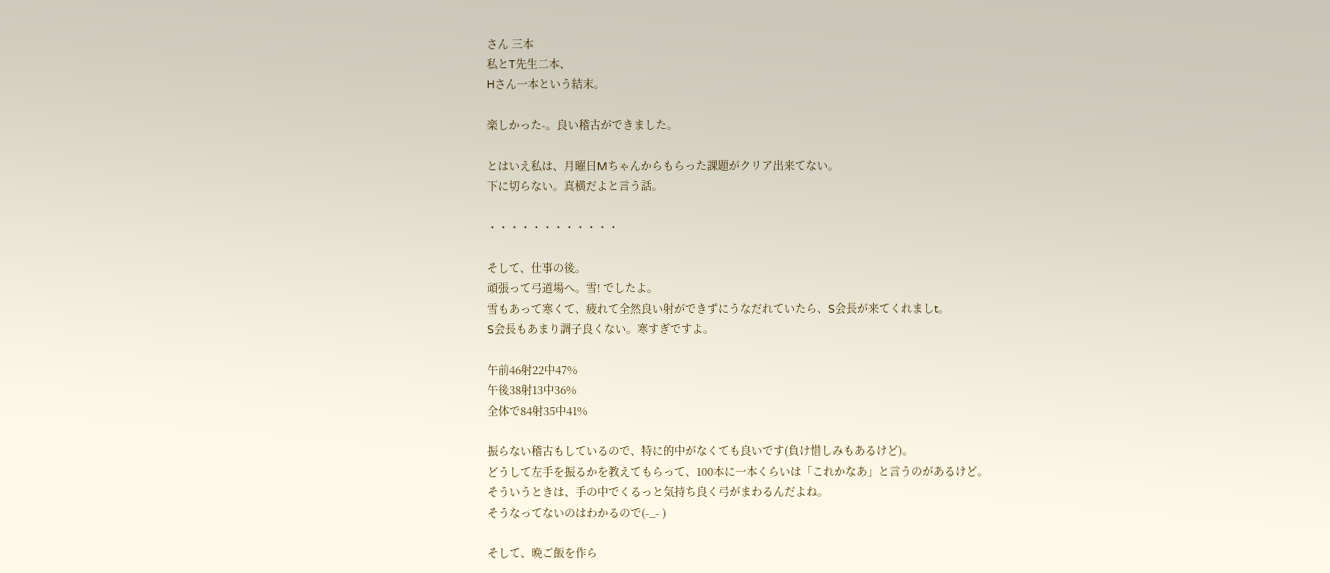さん 三本
私とT先生二本、
Hさん一本という結末。

楽しかった-。良い稽古ができました。

とはいえ私は、月曜日Mちゃんからもらった課題がクリア出来てない。
下に切らない。真横だよと言う話。

・・・・・・・・・・・・

そして、仕事の後。
頑張って弓道場へ。雪! でしたよ。
雪もあって寒くて、疲れて全然良い射ができずにうなだれていたら、S会長が来てくれましt。
S会長もあまり調子良くない。寒すぎですよ。

午前46射22中47%
午後38射13中36%
全体で84射35中41%

振らない稽古もしているので、特に的中がなくても良いです(負け惜しみもあるけど)。
どうして左手を振るかを教えてもらって、100本に一本くらいは「これかなあ」と言うのがあるけど。
そういうときは、手の中でくるっと気持ち良く弓がまわるんだよね。
そうなってないのはわかるので(-_- )

そして、晩ご飯を作ら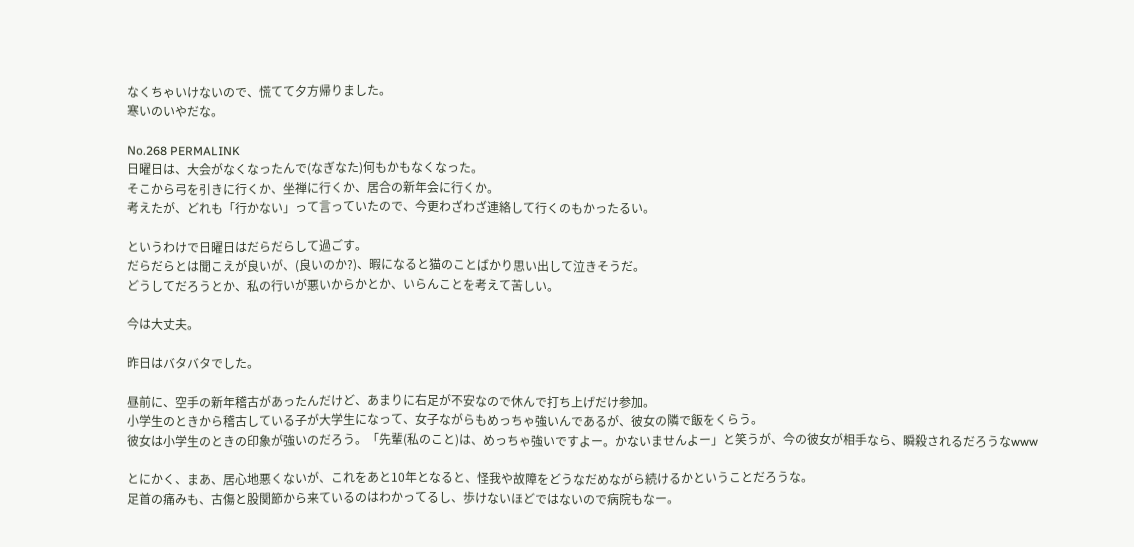なくちゃいけないので、慌てて夕方帰りました。
寒いのいやだな。

No.268 PERMALINK
日曜日は、大会がなくなったんで(なぎなた)何もかもなくなった。
そこから弓を引きに行くか、坐禅に行くか、居合の新年会に行くか。
考えたが、どれも「行かない」って言っていたので、今更わざわざ連絡して行くのもかったるい。

というわけで日曜日はだらだらして過ごす。
だらだらとは聞こえが良いが、(良いのか?)、暇になると猫のことばかり思い出して泣きそうだ。
どうしてだろうとか、私の行いが悪いからかとか、いらんことを考えて苦しい。

今は大丈夫。

昨日はバタバタでした。

昼前に、空手の新年稽古があったんだけど、あまりに右足が不安なので休んで打ち上げだけ参加。
小学生のときから稽古している子が大学生になって、女子ながらもめっちゃ強いんであるが、彼女の隣で飯をくらう。
彼女は小学生のときの印象が強いのだろう。「先輩(私のこと)は、めっちゃ強いですよー。かないませんよー」と笑うが、今の彼女が相手なら、瞬殺されるだろうなwww

とにかく、まあ、居心地悪くないが、これをあと10年となると、怪我や故障をどうなだめながら続けるかということだろうな。
足首の痛みも、古傷と股関節から来ているのはわかってるし、歩けないほどではないので病院もなー。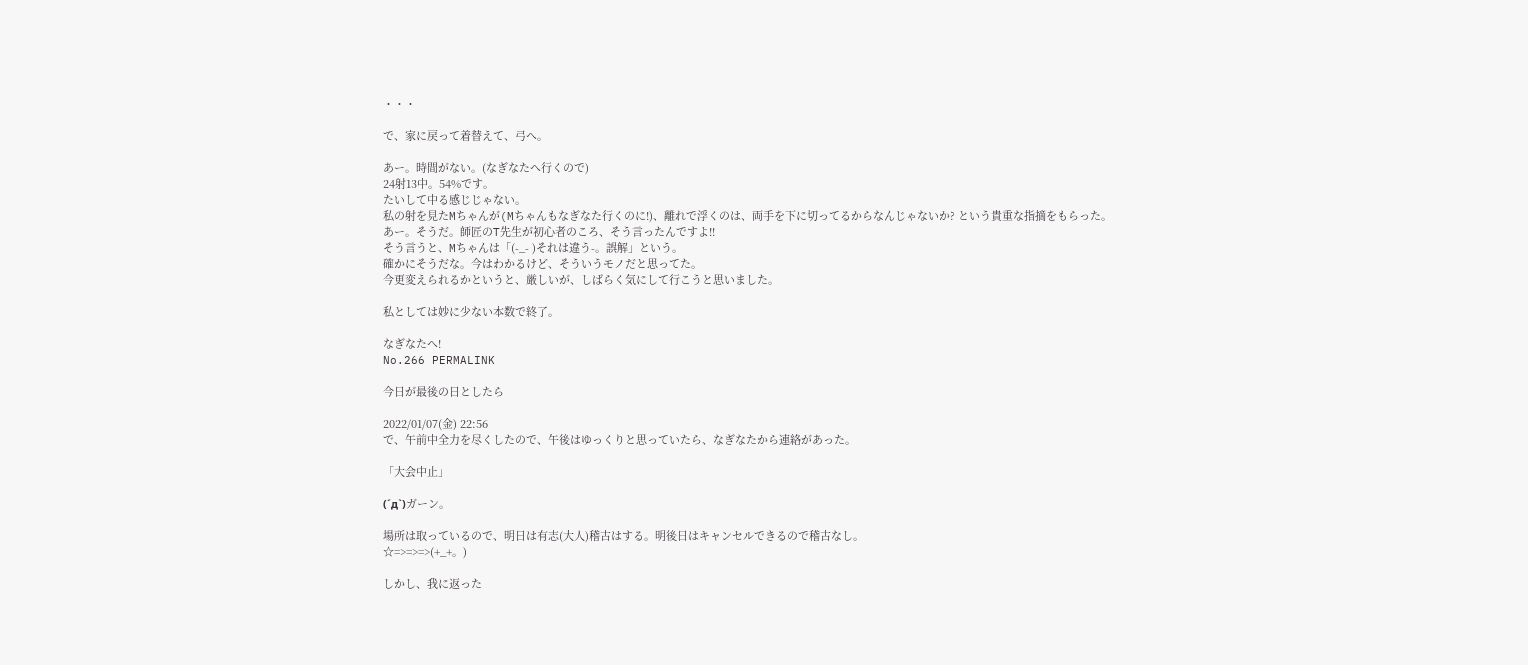・・・

で、家に戻って着替えて、弓へ。

あー。時間がない。(なぎなたへ行くので)
24射13中。54%です。
たいして中る感じじゃない。
私の射を見たMちゃんが(Mちゃんもなぎなた行くのに!)、離れで浮くのは、両手を下に切ってるからなんじゃないか? という貴重な指摘をもらった。
あー。そうだ。師匠のT先生が初心者のころ、そう言ったんですよ!!
そう言うと、Mちゃんは「(-_- )それは違う-。誤解」という。
確かにそうだな。今はわかるけど、そういうモノだと思ってた。
今更変えられるかというと、厳しいが、しばらく気にして行こうと思いました。

私としては妙に少ない本数で終了。

なぎなたへ!
No.266 PERMALINK

今日が最後の日としたら

2022/01/07(金) 22:56
で、午前中全力を尽くしたので、午後はゆっくりと思っていたら、なぎなたから連絡があった。

「大会中止」

(´д`)ガーン。

場所は取っているので、明日は有志(大人)稽古はする。明後日はキャンセルできるので稽古なし。
☆=>=>=>(+_+。)

しかし、我に返った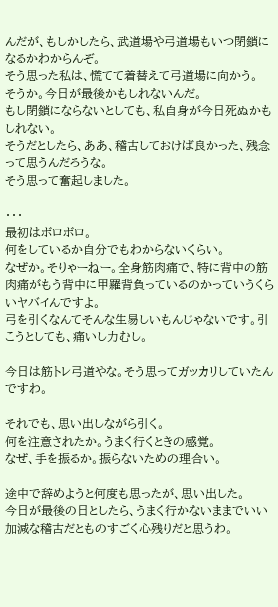んだが、もしかしたら、武道場や弓道場もいつ閉鎖になるかわからんぞ。
そう思った私は、慌てて着替えて弓道場に向かう。
そうか。今日が最後かもしれないんだ。
もし閉鎖にならないとしても、私自身が今日死ぬかもしれない。
そうだとしたら、ああ、稽古しておけば良かった、残念って思うんだろうな。
そう思って奮起しました。

・・・
最初はボロボロ。
何をしているか自分でもわからないくらい。
なぜか。そりゃーねー。全身筋肉痛で、特に背中の筋肉痛がもう背中に甲羅背負っているのかっていうくらいヤバイんですよ。
弓を引くなんてそんな生易しいもんじゃないです。引こうとしても、痛いし力むし。

今日は筋トレ弓道やな。そう思ってガッカリしていたんですわ。

それでも、思い出しながら引く。
何を注意されたか。うまく行くときの感覚。
なぜ、手を振るか。振らないための理合い。

途中で辞めようと何度も思ったが、思い出した。
今日が最後の日としたら、うまく行かないままでいい加減な稽古だとものすごく心残りだと思うわ。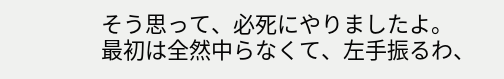そう思って、必死にやりましたよ。
最初は全然中らなくて、左手振るわ、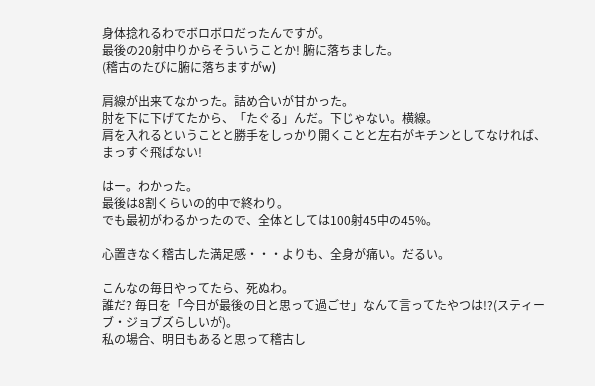身体捻れるわでボロボロだったんですが。
最後の20射中りからそういうことか! 腑に落ちました。
(稽古のたびに腑に落ちますがw)

肩線が出来てなかった。詰め合いが甘かった。
肘を下に下げてたから、「たぐる」んだ。下じゃない。横線。
肩を入れるということと勝手をしっかり開くことと左右がキチンとしてなければ、まっすぐ飛ばない!

はー。わかった。
最後は8割くらいの的中で終わり。
でも最初がわるかったので、全体としては100射45中の45%。

心置きなく稽古した満足感・・・よりも、全身が痛い。だるい。

こんなの毎日やってたら、死ぬわ。
誰だ? 毎日を「今日が最後の日と思って過ごせ」なんて言ってたやつは!?(スティーブ・ジョブズらしいが)。
私の場合、明日もあると思って稽古し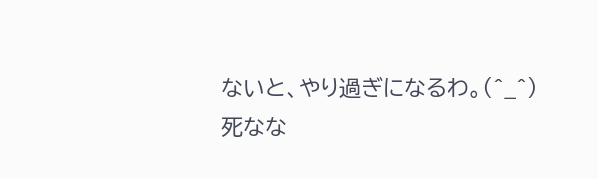ないと、やり過ぎになるわ。(^_^)
死なな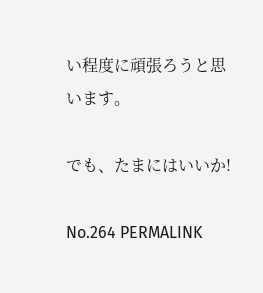い程度に頑張ろうと思います。

でも、たまにはいいか!

No.264 PERMALINK